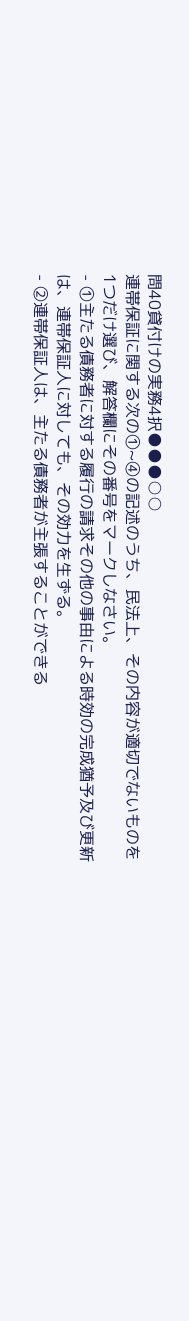問40貸付けの実務4択●●●○○
連帯保証に関する次の①~④の記述のうち、民法上、その内容が適切でないものを1つだけ選び、解答欄にその番号をマークしなさい。
- ①主たる債務者に対する履行の請求その他の事由による時効の完成猶予及び更新は、連帯保証人に対しても、その効力を生ずる。
- ②連帯保証人は、主たる債務者が主張することができる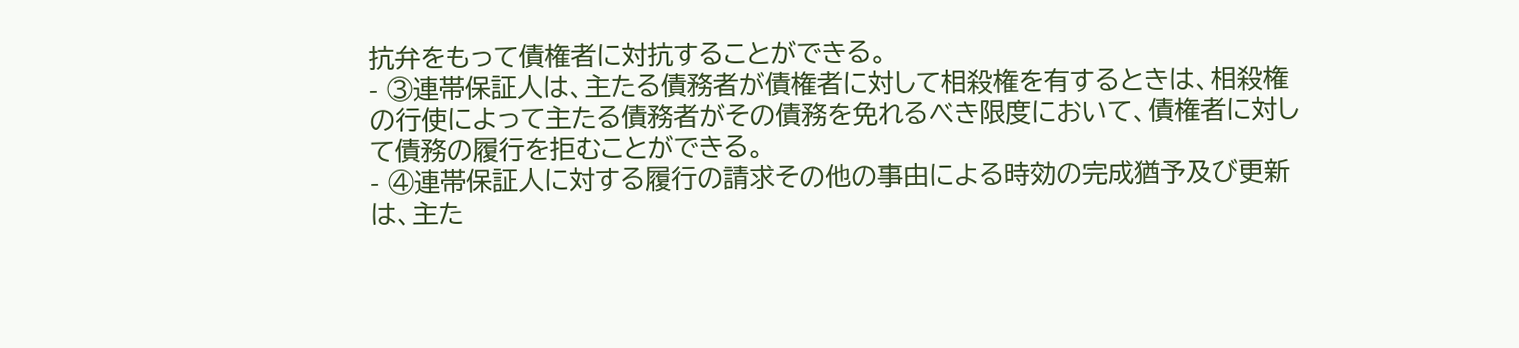抗弁をもって債権者に対抗することができる。
- ③連帯保証人は、主たる債務者が債権者に対して相殺権を有するときは、相殺権の行使によって主たる債務者がその債務を免れるべき限度において、債権者に対して債務の履行を拒むことができる。
- ④連帯保証人に対する履行の請求その他の事由による時効の完成猶予及び更新は、主た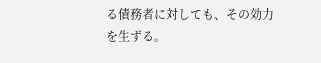る債務者に対しても、その効力を生ずる。